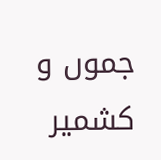جموں و کشمیر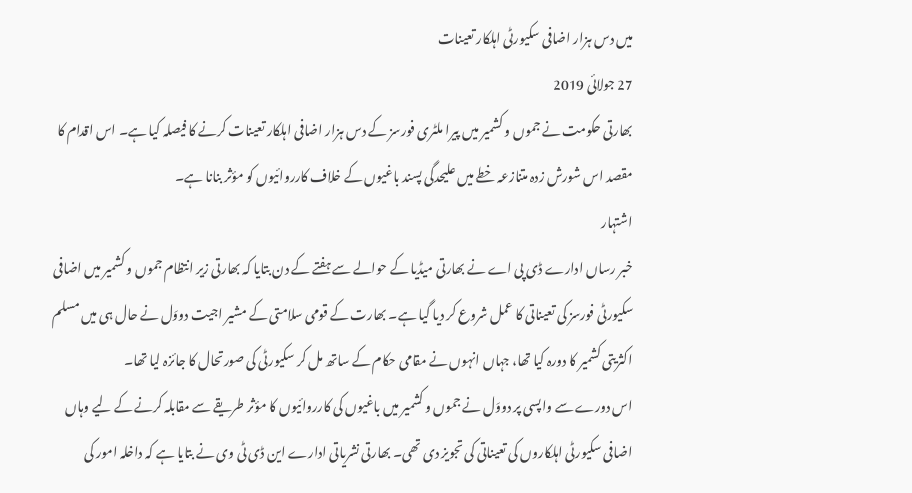میں دس ہزار اضافی سکیورٹی اہلکار تعینات
27 جولائی 2019
بھارتی حکومت نے جموں و کشمیر میں پیرا ملٹری فورسز کے دس ہزار اضافی اہلکار تعینات کرنے کا فیصلہ کیا ہے۔ اس اقدام کا مقصد اس شورش زدہ متنازعہ خطے میں علیحدگی پسند باغیوں کے خلاف کارروائیوں کو مؤثر بنانا ہے۔
اشتہار
خبر رساں ادارے ڈی پی اے نے بھارتی میڈیا کے حوالے سے ہفتے کے دن بتایا کہ بھارتی زیر انتظام جموں و کشمیر میں اضافی سکیورٹی فورسز کی تعیناتی کا عمل شروع کر دیا گیا ہے۔ بھارت کے قومی سلامتی کے مشیر اجیت دووَل نے حال ہی میں مسلم اکثریتی کشمیر کا دورہ کیا تھا، جہاں انہوں نے مقامی حکام کے ساتھ مل کر سکیورٹی کی صورتحال کا جائزہ لیا تھا۔
اس دورے سے واپسی پر دووَل نے جموں و کشمیر میں باغیوں کی کارروائیوں کا مؤثر طریقے سے مقابلہ کرنے کے لیے وہاں اضافی سکیورٹی اہلکاروں کی تعیناتی کی تجویز دی تھی۔ بھارتی نشریاتی ادارے این ڈی ٹی وی نے بتایا ہے کہ داخلہ امور کی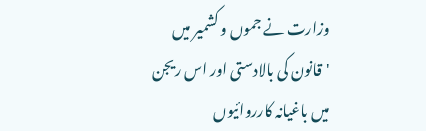وزارت نے جموں و کشمیر میں 'قانون کی بالادستی اور اس ریجن میں باغیانہ کارروائیوں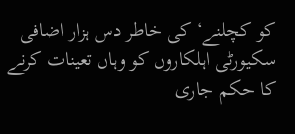کو کچلنے‘ کی خاطر دس ہزار اضافی سکیورٹی اہلکاروں کو وہاں تعینات کرنے کا حکم جاری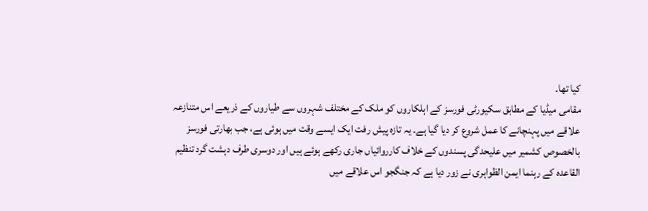کیا تھا۔
مقامی میڈیا کے مطابق سکیورٹی فورسز کے اہلکاروں کو ملک کے مختلف شہروں سے طیاروں کے ذریعے اس متنازعہ علاقے میں پہنچانے کا عمل شروع کر دیا گیا ہے۔ یہ تازہ پیش رفت ایک ایسے وقت میں ہوئی ہے، جب بھارتی فورسز بالخصوص کشمیر میں علیحدگی پسندوں کے خلاف کارروائیاں جاری رکھے ہوئے ہیں اور دوسری طرف دہشت گرد تنظیم القاعدہ کے رہنما ایمن الظواہری نے زور دیا ہے کہ جنگجو اس علاقے میں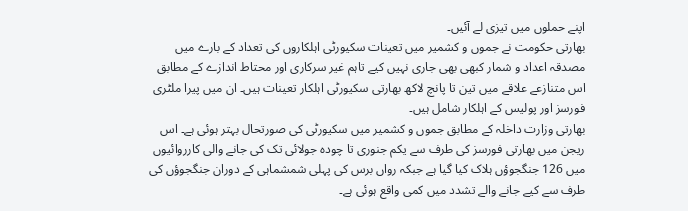اپنے حملوں میں تیزی لے آئیں۔
بھارتی حکومت نے جموں و کشمیر میں تعینات سکیورٹی اہلکاروں کی تعداد کے بارے میں مصدقہ اعداد و شمار کبھی بھی جاری نہیں کیے تاہم غیر سرکاری اور محتاط اندازے کے مطابق اس متنازعے علاقے میں تین تا پانچ لاکھ بھارتی سکیورٹی اہلکار تعینات ہیں۔ ان میں پیرا ملٹری فورسز اور پولیس کے اہلکار شامل ہیں۔
بھارتی وزارت داخلہ کے مطابق جموں و کشمیر میں سکیورٹی کی صورتحال بہتر ہوئی ہے۔ اس ریجن میں بھارتی فورسز کی طرف سے یکم جنوری تا چودہ جولائی تک کی جانے والی کارروائیوں میں 126 جنگجوؤں ہلاک کیا گیا ہے جبکہ رواں برس کی پہلی شمشماہی کے دوران جنگجوؤں کی طرف سے کیے جانے والے تشدد میں کمی واقع ہوئی ہے۔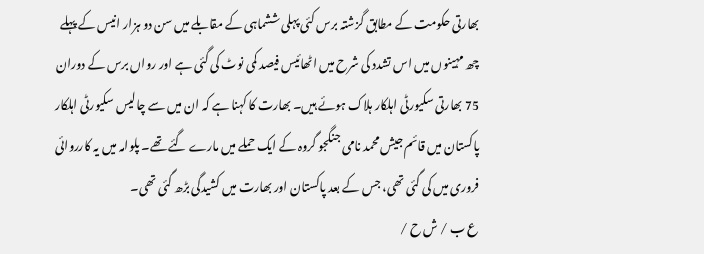بھارتی حکومت کے مطابق گزشتہ برس کئی پہلی ششماہی کے مقابلے میں سن دو ہزار انیس کے پہلے چھ مہینوں میں اس تشدد کی شرح میں اٹھائیس فیصد کمی نوٹ کی گئی ہے اور رواں برس کے دوران 75 بھارتی سکیورٹی اہلکار ہلاک ہوئے ہیں۔ بھارت کا کہنا ہے کہ ان میں سے چالیس سکیورٹی اہلکار پاکستان میں قائم جیش محمد نامی جنگجو گروہ کے ایک حملے میں مارے گئے تھے۔ پلوامہ میں یہ کارروائی فروری میں کی گئی تھی، جس کے بعد پاکستان اور بھارت میں کشیدگی بڑھ گئی تھی۔
ع ب / ش ح /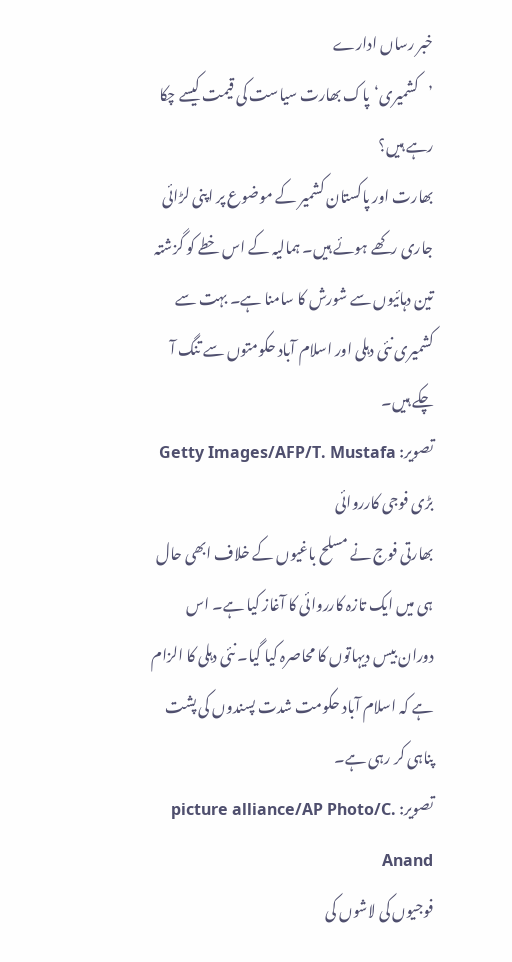خبر رساں ادارے
’کشمیری‘پاک بھارت سیاست کی قیمت کیسے چکا رہے ہیں؟
بھارت اور پاکستان کشمیر کے موضوع پر اپنی لڑائی جاری رکھے ہوئے ہیں۔ ہمالیہ کے اس خطے کو گزشتہ تین دہائیوں سے شورش کا سامنا ہے۔ بہت سے کشمیری نئی دہلی اور اسلام آباد حکومتوں سے تنگ آ چکے ہیں۔
تصویر: Getty Images/AFP/T. Mustafa
بڑی فوجی کارروائی
بھارتی فوج نے مسلح باغیوں کے خلاف ابھی حال ہی میں ایک تازہ کارروائی کا آغاز کیا ہے۔ اس دوران بیس دیہاتوں کا محاصرہ کیا گیا۔ نئی دہلی کا الزام ہے کہ اسلام آباد حکومت شدت پسندوں کی پشت پناہی کر رہی ہے۔
تصویر: picture alliance/AP Photo/C. Anand
فوجیوں کی لاشوں کی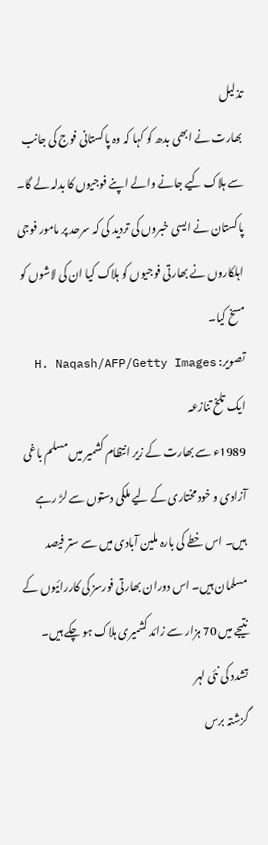تذلیل
بھارت نے ابھی بدھ کو کہا کہ وہ پاکستانی فوج کی جانب سے ہلاک کیے جانے والے اپنے فوجیوں کا بدلہ لے گا۔ پاکستان نے ایسی خبروں کی تردید کی کہ سرحد پر مامور فوجی اہلکاروں نے بھارتی فوجیوں کو ہلاک کیا ان کی لاشوں کو مسخ کیا۔
تصویر: H. Naqash/AFP/Getty Images
ایک تلخ تنازعہ
1989ء سے بھارت کے زیر انتظام کشمیر میں مسلم باغی آزادی و خود مختاری کے لیے ملکی دستوں سے لڑ رہے ہیں۔ اس خطے کی بارہ ملین آبادی میں سے ستر فیصد مسلمان ہیں۔ اس دوران بھارتی فورسز کی کاررائیوں کے نتیجے میں 70 ہزار سے زائد کشمیری ہلاک ہو چکے ہیں۔
تشدد کی نئی لہر
گزشتہ برس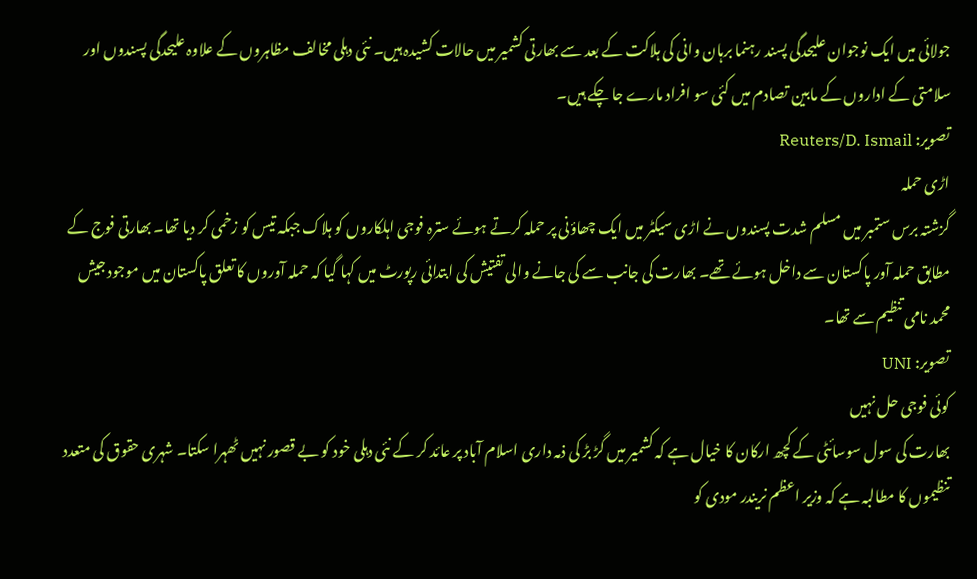جولائی میں ایک نوجوان علیحدگی پسند رہنما برہان وانی کی ہلاکت کے بعد سے بھارتی کشمیر میں حالات کشیدہ ہیں۔ نئی دہلی مخالف مظاہروں کے علاوہ علیحدگی پسندوں اور سلامتی کے اداروں کے مابین تصادم میں کئی سو افراد مارے جا چکے ہیں۔
تصویر: Reuters/D. Ismail
اڑی حملہ
گزشتہ برس ستمبر میں مسلم شدت پسندوں نے اڑی سیکٹر میں ایک چھاؤنی پر حملہ کرتے ہوئے سترہ فوجی اہلکاروں کو ہلاک جبکہ تیس کو زخمی کر دیا تھا۔ بھارتی فوج کے مطابق حملہ آور پاکستان سے داخل ہوئے تھے۔ بھارت کی جانب سے کی جانے والی تفتیش کی ابتدائی رپورٹ میں کہا گیا کہ حملہ آوروں کا تعلق پاکستان میں موجود جیش محمد نامی تنظیم سے تھا۔
تصویر: UNI
کوئی فوجی حل نہیں
بھارت کی سول سوسائٹی کے کچھ ارکان کا خیال ہے کہ کشمیر میں گڑ بڑ کی ذمہ داری اسلام آباد پر عائد کر کے نئی دہلی خود کو بے قصور نہیں ٹھہرا سکتا۔ شہری حقوق کی متعدد تنظیموں کا مطالبہ ہے کہ وزیر اعظم نریندر مودی کو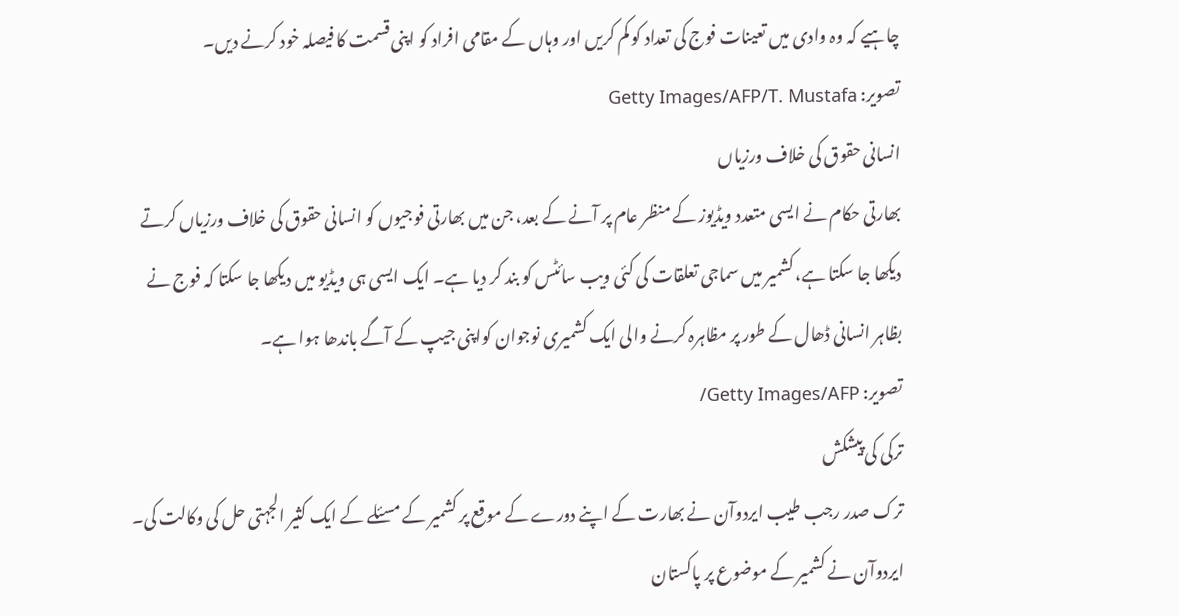چاہیے کہ وہ وادی میں تعینات فوج کی تعداد کو کم کریں اور وہاں کے مقامی افراد کو اپنی قسمت کا فیصلہ خود کرنے دیں۔
تصویر: Getty Images/AFP/T. Mustafa
انسانی حقوق کی خلاف ورزیاں
بھارتی حکام نے ایسی متعدد ویڈیوز کے منظر عام پر آنے کے بعد، جن میں بھارتی فوجیوں کو انسانی حقوق کی خلاف ورزیاں کرتے دیکھا جا سکتا ہے، کشمیر میں سماجی تعلقات کی کئی ویب سائٹس کو بند کر دیا ہے۔ ایک ایسی ہی ویڈیو میں دیکھا جا سکتا کہ فوج نے بظاہر انسانی ڈھال کے طور پر مظاہرہ کرنے والی ایک کشمیری نوجوان کواپنی جیپ کے آگے باندھا ہوا ہے۔
تصویر: Getty Images/AFP/
ترکی کی پیشکش
ترک صدر رجب طیب ایردوآن نے بھارت کے اپنے دورے کے موقع پر کشمیر کے مسئلے کے ایک کثیر الجہتی حل کی وکالت کی۔ ایردوآن نے کشمیر کے موضوع پر پاکستان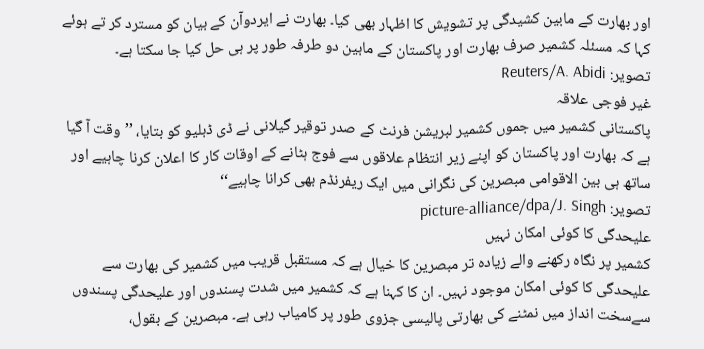اور بھارت کے مابین کشیدگی پر تشویش کا اظہار بھی کیا۔ بھارت نے ایردوآن کے بیان کو مسترد کر تے ہوئے کہا کہ مسئلہ کشمیر صرف بھارت اور پاکستان کے مابین دو طرفہ طور پر ہی حل کیا جا سکتا ہے۔
تصویر: Reuters/A. Abidi
غیر فوجی علاقہ
پاکستانی کشمیر میں جموں کشمیر لبریشن فرنٹ کے صدر توقیر گیلانی نے ڈی ڈبلیو کو بتایا، ’’وقت آ گیا ہے کہ بھارت اور پاکستان کو اپنے زیر انتظام علاقوں سے فوج ہٹانے کے اوقات کار کا اعلان کرنا چاہیے اور ساتھ ہی بین الاقوامی مبصرین کی نگرانی میں ایک ریفرنڈم بھی کرانا چاہیے‘‘
تصویر: picture-alliance/dpa/J. Singh
علیحدگی کا کوئی امکان نہیں
کشمیر پر نگاہ رکھنے والے زیادہ تر مبصرین کا خیال ہے کہ مستقبل قریب میں کشمیر کی بھارت سے علیحدگی کا کوئی امکان موجود نہیں۔ ان کا کہنا ہے کہ کشمیر میں شدت پسندوں اور علیحدگی پسندوں سےسخت انداز میں نمٹنے کی بھارتی پالیسی جزوی طور پر کامیاب رہی ہے۔ مبصرین کے بقول،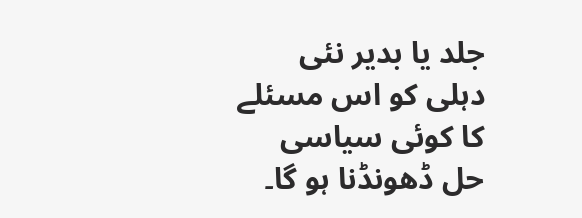جلد یا بدیر نئی دہلی کو اس مسئلے کا کوئی سیاسی حل ڈھونڈنا ہو گا۔